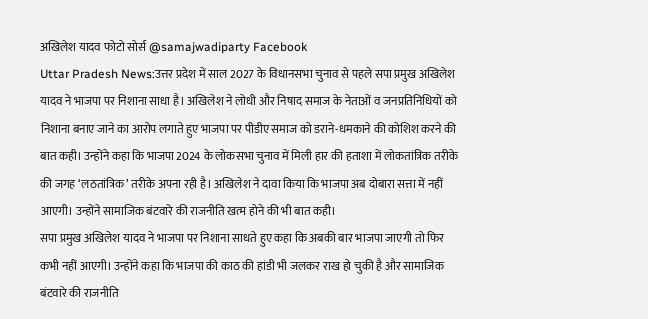अखिलेश यादव फोटो सोर्स @samajwadiparty Facebook
Uttar Pradesh News:उत्तर प्रदेश में साल 2027 के विधानसभा चुनाव से पहले सपा प्रमुख अखिलेश यादव ने भाजपा पर निशाना साधा है। अखिलेश ने लोधी और निषाद समाज के नेताओं व जनप्रतिनिधियों को निशाना बनाए जाने का आरोप लगाते हुए भाजपा पर पीडीए समाज को डराने-धमकाने की कोशिश करने की बात कही। उन्होंने कहा कि भाजपा 2024 के लोकसभा चुनाव में मिली हार की हताशा में लोकतांत्रिक तरीके की जगह ‘लठतांत्रिक’ तरीके अपना रही है। अखिलेश ने दावा किया कि भाजपा अब दोबारा सत्ता में नहीं आएगी। उन्होंने सामाजिक बंटवारे की राजनीति खत्म होने की भी बात कही।
सपा प्रमुख अखिलेश यादव ने भाजपा पर निशाना साधते हुए कहा कि अबकी बार भाजपा जाएगी तो फिर कभी नहीं आएगी। उन्होंने कहा कि भाजपा की काठ की हांडी भी जलकर राख हो चुकी है और सामाजिक बंटवारे की राजनीति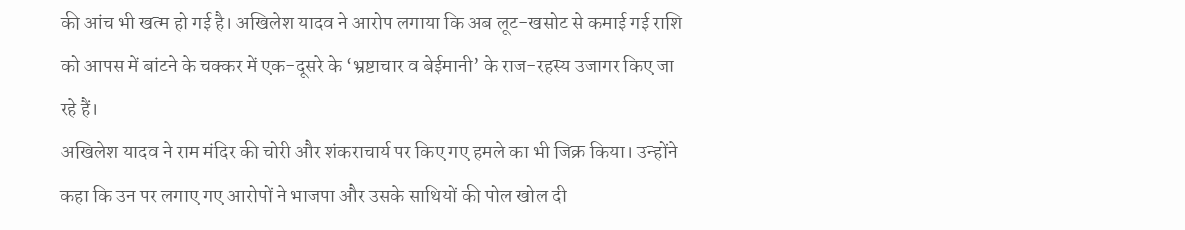की आंच भी खत्म हो गई है। अखिलेश यादव ने आरोप लगाया कि अब लूट-खसोट से कमाई गई राशि को आपस में बांटने के चक्कर में एक-दूसरे के ‘भ्रष्टाचार व बेईमानी’ के राज-रहस्य उजागर किए जा रहे हैं।
अखिलेश यादव ने राम मंदिर की चोरी और शंकराचार्य पर किए गए हमले का भी जिक्र किया। उन्होंने कहा कि उन पर लगाए गए आरोपों ने भाजपा और उसके साथियों की पोल खोल दी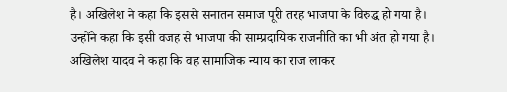है। अखिलेश ने कहा कि इससे सनातन समाज पूरी तरह भाजपा के विरुद्ध हो गया है। उन्होंने कहा कि इसी वजह से भाजपा की साम्प्रदायिक राजनीति का भी अंत हो गया है।
अखिलेश यादव ने कहा कि वह सामाजिक न्याय का राज लाकर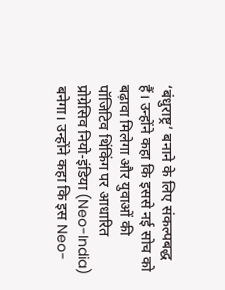‘बंधुराष्ट्र’ बनाने के लिए संकल्पबद्ध हैं। उन्होंने कहा कि इससे नई सोच को बढ़ावा मिलेगा और युवाओं की पॉजिटिव थिंकिंग पर आधारित प्रोग्रेसिव नियो-इंडिया (Neo-India) बनेगा। उन्होंने कहा कि इस Neo-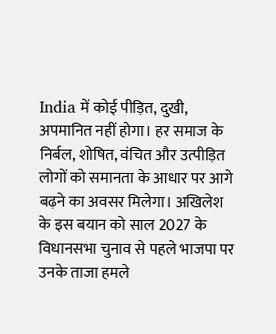India में कोई पीड़ित, दुखी, अपमानित नहीं होगा। हर समाज के निर्बल, शोषित, वंचित और उत्पीड़ित लोगों को समानता के आधार पर आगे बढ़ने का अवसर मिलेगा। अखिलेश के इस बयान को साल 2027 के विधानसभा चुनाव से पहले भाजपा पर उनके ताजा हमले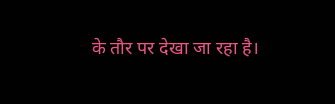के तौर पर देखा जा रहा है।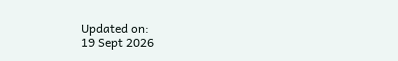Updated on:
19 Sept 2026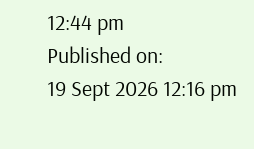12:44 pm
Published on:
19 Sept 2026 12:16 pm